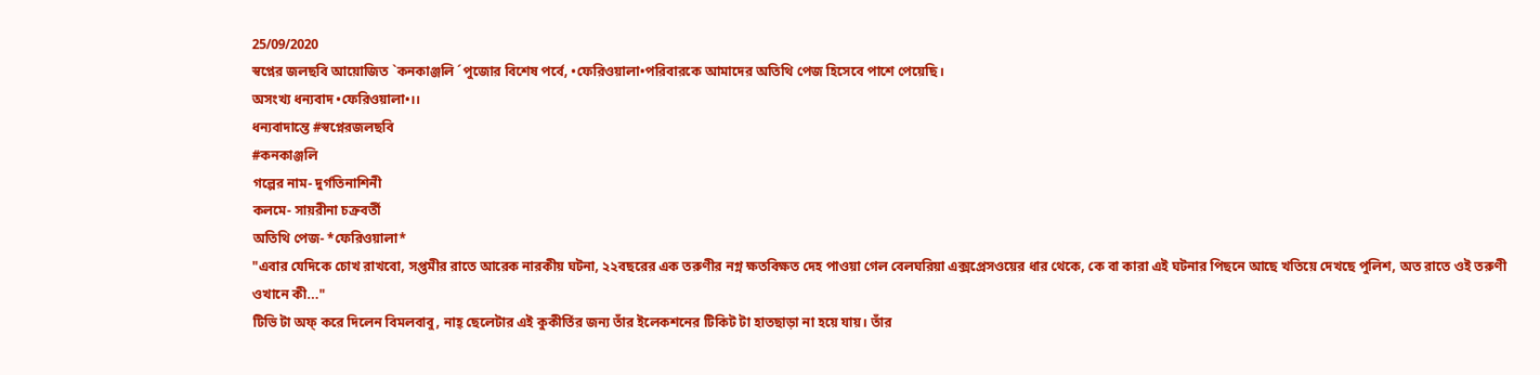25/09/2020
স্বপ্নের জলছবি আয়োজিত `কনকাঞ্জলি ´পুজোর বিশেষ পর্বে, •ফেরিওয়ালা•পরিবারকে আমাদের অতিথি পেজ হিসেবে পাশে পেয়েছি।
অসংখ্য ধন্যবাদ •ফেরিওয়ালা•।।
ধন্যবাদান্তে #স্বপ্নেরজলছবি
#কনকাঞ্জলি
গল্পের নাম- দুর্গতিনাশিনী
কলমে- সায়রীনা চক্রবর্তী
অতিথি পেজ- *ফেরিওয়ালা*
"এবার যেদিকে চোখ রাখবো, সপ্তমীর রাতে আরেক নারকীয় ঘটনা, ২২বছরের এক তরুণীর নগ্ন ক্ষতবিক্ষত দেহ পাওয়া গেল বেলঘরিয়া এক্সপ্রেসওয়ের ধার থেকে, কে বা কারা এই ঘটনার পিছনে আছে খতিয়ে দেখছে পুলিশ, অত রাতে ওই তরুণী ওখানে কী..."
টিভি টা অফ্ করে দিলেন বিমলবাবু, নাহ্ ছেলেটার এই কুকীর্তির জন্য তাঁর ইলেকশনের টিকিট টা হাতছাড়া না হয়ে যায়। তাঁর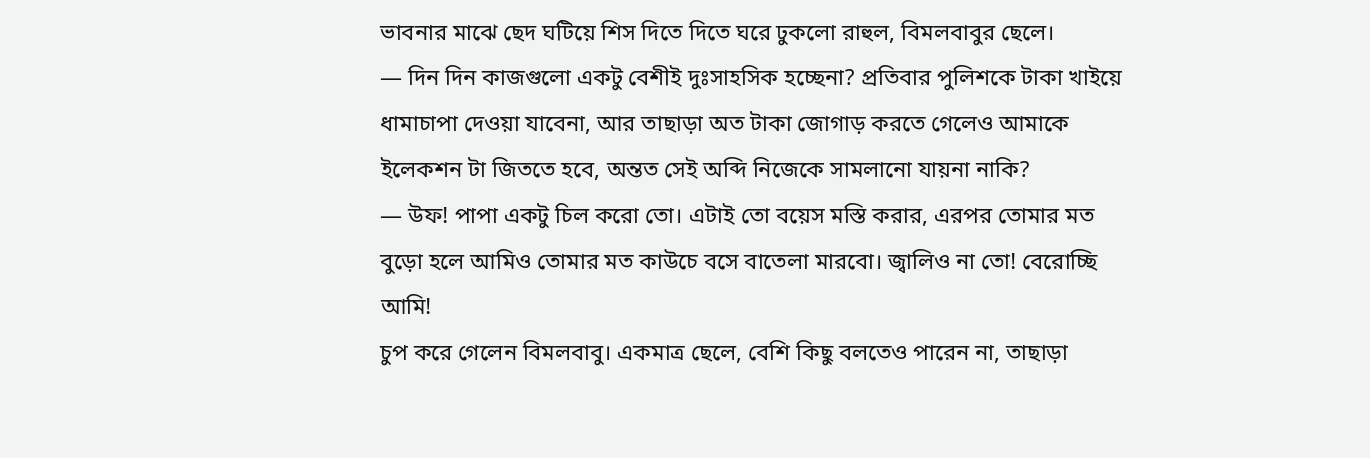ভাবনার মাঝে ছেদ ঘটিয়ে শিস দিতে দিতে ঘরে ঢুকলো রাহুল, বিমলবাবুর ছেলে।
— দিন দিন কাজগুলো একটু বেশীই দুঃসাহসিক হচ্ছেনা? প্রতিবার পুলিশকে টাকা খাইয়ে ধামাচাপা দেওয়া যাবেনা, আর তাছাড়া অত টাকা জোগাড় করতে গেলেও আমাকে ইলেকশন টা জিততে হবে, অন্তত সেই অব্দি নিজেকে সামলানো যায়না নাকি?
— উফ! পাপা একটু চিল করো তো। এটাই তো বয়েস মস্তি করার, এরপর তোমার মত বুড়ো হলে আমিও তোমার মত কাউচে বসে বাতেলা মারবো। জ্বালিও না তো! বেরোচ্ছি আমি!
চুপ করে গেলেন বিমলবাবু। একমাত্র ছেলে, বেশি কিছু বলতেও পারেন না, তাছাড়া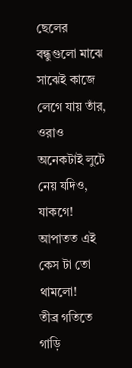ছেলের বন্ধুগুলো মাঝে সাঝেই কাজে লেগে যায় তাঁর, ওরাও অনেকটাই লুটে নেয় যদিও, যাকগে! আপাতত এই কেস টা তো থামলো!
তীব্র গতিতে গাড়ি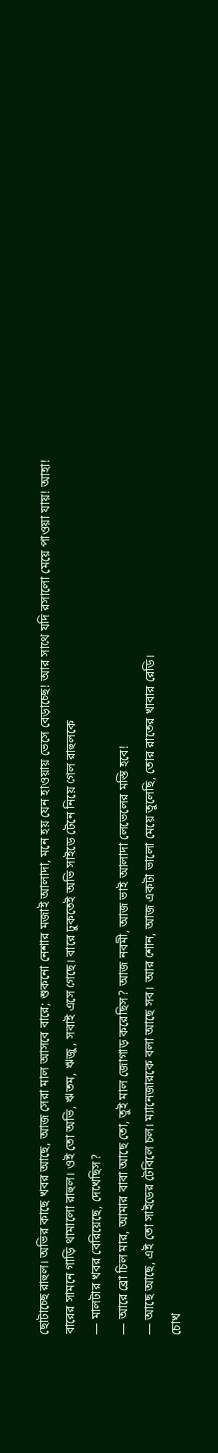ছোটাচ্ছে রাহুল। অভির কাছে খবর আছে, আজ সেরা মাল আসবে বারে; শুকনো নেশার মজাই আলাদা, মনে হয় যেন হাওয়ায় ভেসে বেড়াচ্ছে! আর সাথে যদি রসালো মেয়ে পাওয়া যায়! আহা!
বারের সামনে গাড়ি থামালো রাহুল। ওই তো অভি, ঋতম, ঋজু, সবাই এসে গেছে। বারে ঢুকতেই অভি সাইডে টেনে নিয়ে গেল রাহুলকে
— মালটার খবর বেরিয়েছে, দেখেছিস?
— আরে ব্রো চিল মার, আমার বাবা আছে তো, তুই মাল জোগাড় করেছিস? আজ নবমী, আজ ভাই আলাদা লেভেলের মস্তি হবে!
— আছে আছে, এই তো সাইডের টেবিলে চল। ম্যানেজারকে বলা আছে সব। আর শোন, আজ একটা ভালো মেয়ে তুলেছি, তোর রাতের খাবার রেডি।
চোখ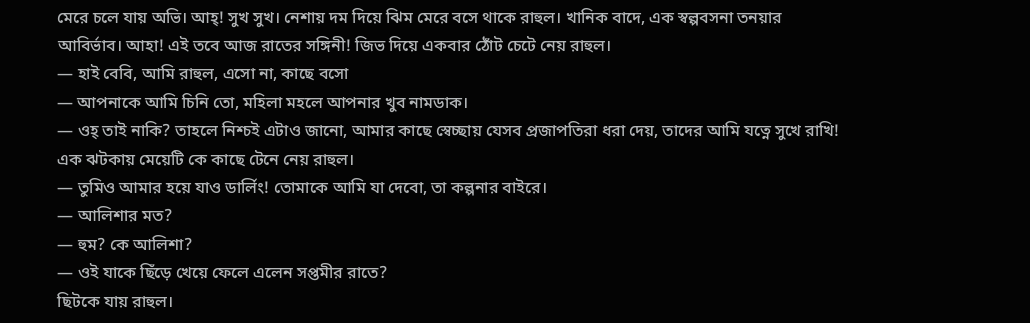মেরে চলে যায় অভি। আহ্! সুখ সুখ। নেশায় দম দিয়ে ঝিম মেরে বসে থাকে রাহুল। খানিক বাদে, এক স্বল্পবসনা তনয়ার আবির্ভাব। আহা! এই তবে আজ রাতের সঙ্গিনী! জিভ দিয়ে একবার ঠোঁট চেটে নেয় রাহুল।
— হাই বেবি, আমি রাহুল, এসো না, কাছে বসো
— আপনাকে আমি চিনি তো, মহিলা মহলে আপনার খুব নামডাক।
— ওহ্ তাই নাকি? তাহলে নিশ্চই এটাও জানো, আমার কাছে স্বেচ্ছায় যেসব প্রজাপতিরা ধরা দেয়, তাদের আমি যত্নে সুখে রাখি!
এক ঝটকায় মেয়েটি কে কাছে টেনে নেয় রাহুল।
— তুমিও আমার হয়ে যাও ডার্লিং! তোমাকে আমি যা দেবো, তা কল্পনার বাইরে।
— আলিশার মত?
— হুম? কে আলিশা?
— ওই যাকে ছিঁড়ে খেয়ে ফেলে এলেন সপ্তমীর রাতে?
ছিটকে যায় রাহুল।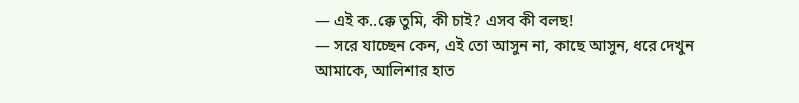— এই ক..ক্কে তুমি, কী চাই? এসব কী বলছ!
— সরে যাচ্ছেন কেন, এই তো আসুন না, কাছে আসুন, ধরে দেখুন আমাকে, আলিশার হাত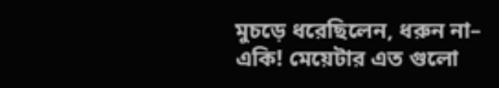মুচড়ে ধরেছিলেন, ধরুন না–
একি! মেয়েটার এত গুলো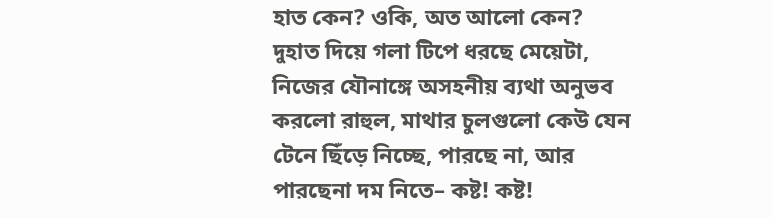হাত কেন? ওকি, অত আলো কেন? দুহাত দিয়ে গলা টিপে ধরছে মেয়েটা, নিজের যৌনাঙ্গে অসহনীয় ব্যথা অনুভব করলো রাহুল, মাথার চুলগুলো কেউ যেন টেনে ছিঁড়ে নিচ্ছে, পারছে না, আর পারছেনা দম নিতে– কষ্ট! কষ্ট!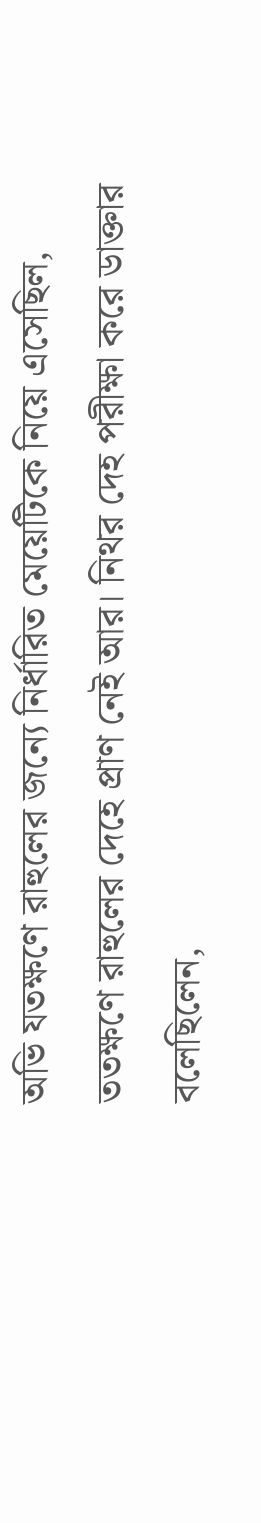অভি যতক্ষণে রাহুলের জন্যে নির্ধারিত মেয়েটিকে নিয়ে এসেছিল, ততক্ষণে রাহুলের দেহে প্রাণ নেই আর। নিথর দেহ পরীক্ষা করে ডাক্তার বলেছিলেন,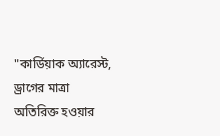"কার্ডিয়াক অ্যারেস্ট, ড্রাগের মাত্রা অতিরিক্ত হওয়ার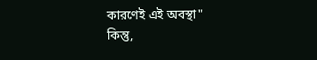কারণেই এই অবস্থা"
কিন্তু,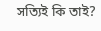সত্যিই কি তাই?